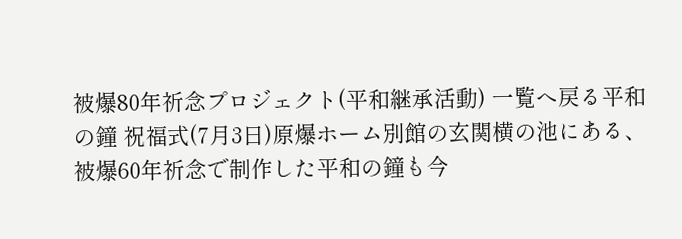被爆80年祈念プロジェクト(平和継承活動) 一覧へ戻る平和の鐘 祝福式(7月3日)原爆ホーム別館の玄関横の池にある、被爆60年祈念で制作した平和の鐘も今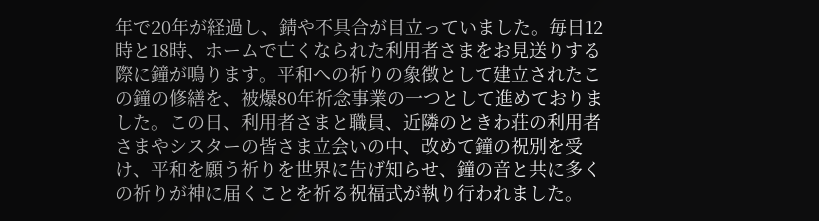年で20年が経過し、錆や不具合が目立っていました。毎日12時と18時、ホームで亡くなられた利用者さまをお見送りする際に鐘が鳴ります。平和への祈りの象徴として建立されたこの鐘の修繕を、被爆80年祈念事業の一つとして進めておりました。この日、利用者さまと職員、近隣のときわ荘の利用者さまやシスターの皆さま立会いの中、改めて鐘の祝別を受け、平和を願う祈りを世界に告げ知らせ、鐘の音と共に多くの祈りが神に届くことを祈る祝福式が執り行われました。